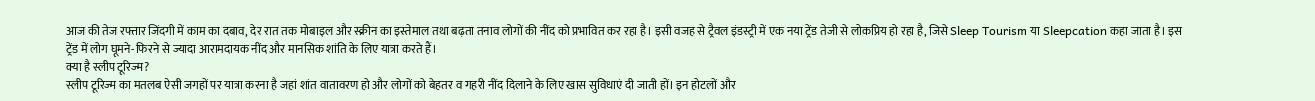आज की तेज रफ्तार जिंदगी में काम का दबाव, देर रात तक मोबाइल और स्क्रीन का इस्तेमाल तथा बढ़ता तनाव लोगों की नींद को प्रभावित कर रहा है। इसी वजह से ट्रैवल इंडस्ट्री में एक नया ट्रेंड तेजी से लोकप्रिय हो रहा है, जिसे Sleep Tourism या Sleepcation कहा जाता है। इस ट्रेंड में लोग घूमने-फिरने से ज्यादा आरामदायक नींद और मानसिक शांति के लिए यात्रा करते हैं।
क्या है स्लीप टूरिज्म?
स्लीप टूरिज्म का मतलब ऐसी जगहों पर यात्रा करना है जहां शांत वातावरण हो और लोगों को बेहतर व गहरी नींद दिलाने के लिए खास सुविधाएं दी जाती हों। इन होटलों और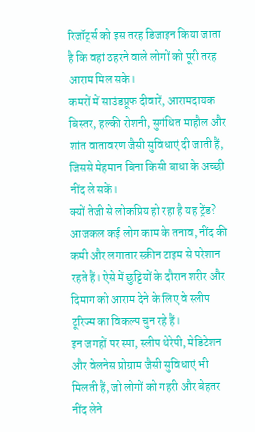रिजॉर्ट्स को इस तरह डिजाइन किया जाता है कि वहां ठहरने वाले लोगों को पूरी तरह आराम मिल सके।
कमरों में साउंडप्रूफ दीवारें, आरामदायक बिस्तर, हल्की रोशनी, सुगंधित माहौल और शांत वातावरण जैसी सुविधाएं दी जाती हैं, जिससे मेहमान बिना किसी बाधा के अच्छी नींद ले सकें।
क्यों तेजी से लोकप्रिय हो रहा है यह ट्रेंड?
आजकल कई लोग काम के तनाव, नींद की कमी और लगातार स्क्रीन टाइम से परेशान रहते हैं। ऐसे में छुट्टियों के दौरान शरीर और दिमाग को आराम देने के लिए वे स्लीप टूरिज्म का विकल्प चुन रहे हैं।
इन जगहों पर स्पा, स्लीप थेरेपी, मेडिटेशन और वेलनेस प्रोग्राम जैसी सुविधाएं भी मिलती हैं, जो लोगों को गहरी और बेहतर नींद लेने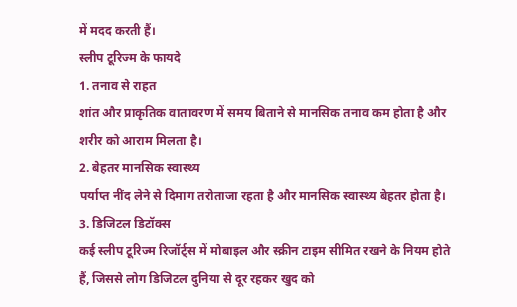में मदद करती हैं।
स्लीप टूरिज्म के फायदे
1. तनाव से राहत
शांत और प्राकृतिक वातावरण में समय बिताने से मानसिक तनाव कम होता है और शरीर को आराम मिलता है।
2. बेहतर मानसिक स्वास्थ्य
पर्याप्त नींद लेने से दिमाग तरोताजा रहता है और मानसिक स्वास्थ्य बेहतर होता है।
3. डिजिटल डिटॉक्स
कई स्लीप टूरिज्म रिजॉर्ट्स में मोबाइल और स्क्रीन टाइम सीमित रखने के नियम होते हैं, जिससे लोग डिजिटल दुनिया से दूर रहकर खुद को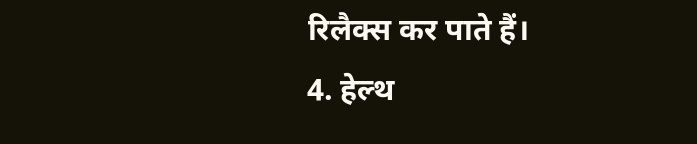रिलैक्स कर पाते हैं।
4. हेल्थ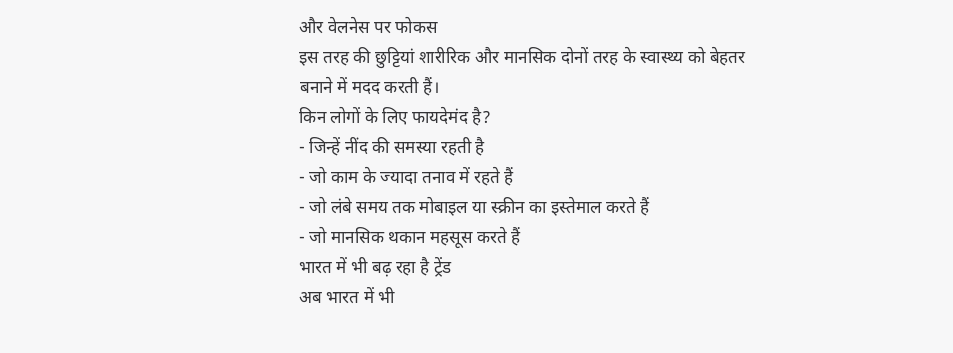और वेलनेस पर फोकस
इस तरह की छुट्टियां शारीरिक और मानसिक दोनों तरह के स्वास्थ्य को बेहतर बनाने में मदद करती हैं।
किन लोगों के लिए फायदेमंद है?
- जिन्हें नींद की समस्या रहती है
- जो काम के ज्यादा तनाव में रहते हैं
- जो लंबे समय तक मोबाइल या स्क्रीन का इस्तेमाल करते हैं
- जो मानसिक थकान महसूस करते हैं
भारत में भी बढ़ रहा है ट्रेंड
अब भारत में भी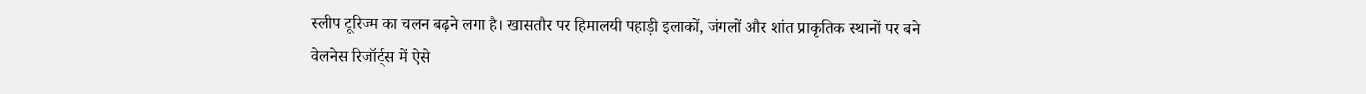स्लीप टूरिज्म का चलन बढ़ने लगा है। खासतौर पर हिमालयी पहाड़ी इलाकों, जंगलों और शांत प्राकृतिक स्थानों पर बने वेलनेस रिजॉर्ट्स में ऐसे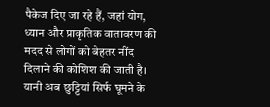पैकेज दिए जा रहे हैं, जहां योग, ध्यान और प्राकृतिक वातावरण की मदद से लोगों को बेहतर नींद दिलाने की कोशिश की जाती है।
यानी अब छुट्टियां सिर्फ घूमने के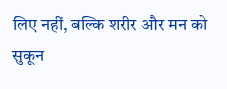लिए नहीं, बल्कि शरीर और मन को सुकून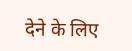देने के लिए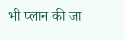भी प्लान की जा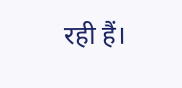रही हैं।